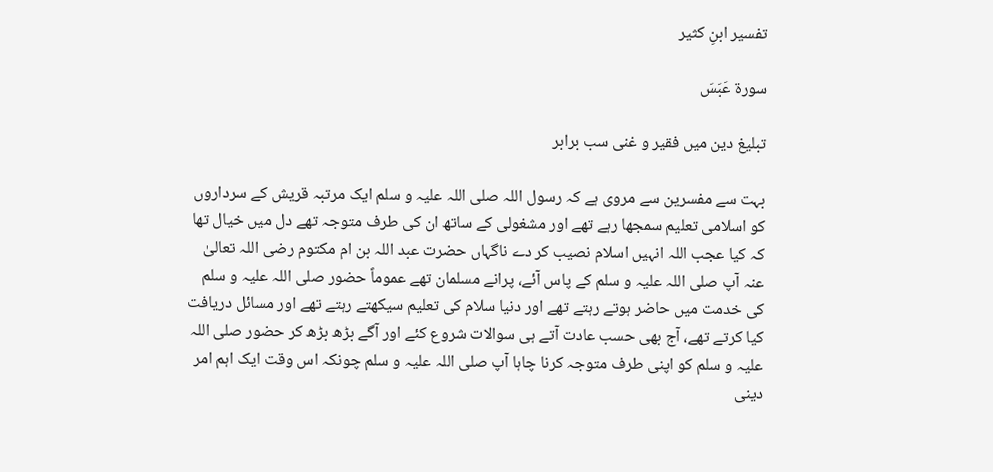تفسیر ابنِ کثیر

سورة عَبَسَ

تبلیغ دین میں فقیر و غنی سب برابر

بہت سے مفسرین سے مروی ہے کہ رسول اللہ صلی اللہ علیہ و سلم ایک مرتبہ قریش کے سرداروں کو اسلامی تعلیم سمجھا رہے تھے اور مشغولی کے ساتھ ان کی طرف متوجہ تھے دل میں خیال تھا کہ کیا عجب اللہ انہیں اسلام نصیب کر دے ناگہاں حضرت عبد اللہ بن ام مکتوم رضی اللہ تعالیٰ عنہ آپ صلی اللہ علیہ و سلم کے پاس آئے، پرانے مسلمان تھے عموماً حضور صلی اللہ علیہ و سلم کی خدمت میں حاضر ہوتے رہتے تھے اور دنیا سلام کی تعلیم سیکھتے رہتے تھے اور مسائل دریافت کیا کرتے تھے، آج بھی حسب عادت آتے ہی سوالات شروع کئے اور آگے بڑھ بڑھ کر حضور صلی اللہ علیہ و سلم کو اپنی طرف متوجہ کرنا چاہا آپ صلی اللہ علیہ و سلم چونکہ اس وقت ایک اہم امر دینی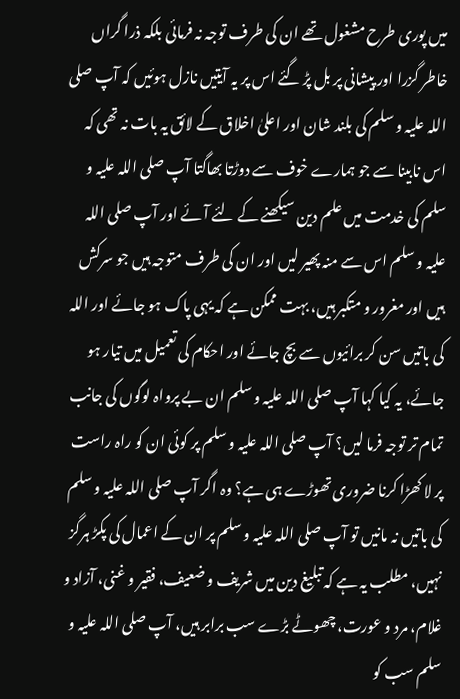میں پوری طرح مشغول تھے ان کی طرف توجہ نہ فرمائی بلکہ ذرا گراں خاطر گزرا اور پیشانی پر بل پڑ گئے اس پر یہ آیتیں نازل ہوئیں کہ آپ صلی اللہ علیہ و سلم کی بلند شان اور اعلیٰ اخلاق کے لائق یہ بات نہ تھی کہ اس نابینا سے جو ہمارے خوف سے دوڑتا بھاگتا آپ صلی اللہ علیہ و سلم کی خدمت میں علم دین سیکھنے کے لئے آئے اور آپ صلی اللہ علیہ و سلم اس سے منہ پھیر لیں اور ان کی طرف متوجہ ہیں جو سرکش ہیں اور مغرور و متکبر ہیں، بہت ممکن ہے کہ یہی پاک ہو جائے اور اللہ کی باتیں سن کر برائیوں سے بچ جائے اور احکام کی تعمیل میں تیار ہو جائے، یہ کیا کہا آپ صلی اللہ علیہ و سلم ان بے پرواہ لوگوں کی جانب تمام تر توجہ فرما لیں؟ آپ صلی اللہ علیہ و سلم پر کوئی ان کو راہ راست پر لا کھڑا کرنا ضروری تھوڑے ہی ہے؟ وہ اگر آپ صلی اللہ علیہ و سلم کی باتیں نہ مانیں تو آپ صلی اللہ علیہ و سلم پر ان کے اعمال کی پکڑ ہرگز نہیں، مطلب یہ ہے کہ تبلیغ دین میں شریف و ضعیف، فقیر و غنی، آزاد و غلام، مرد و عورت، چھوٹے بڑے سب برابر ہیں، آپ صلی اللہ علیہ و سلم سب کو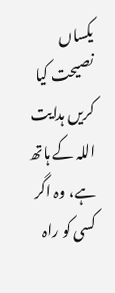یکساں نصیحت کیا کریں ہدایت اللہ کے ہاتھ ہے، وہ اگر کسی کو راہ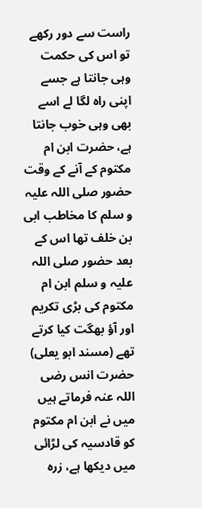راست سے دور رکھے تو اس کی حکمت وہی جانتا ہے جسے اپنی راہ لگا لے اسے بھی وہی خوب جانتا ہے، حضرت ابن ام مکتوم کے آنے کے وقت حضور صلی اللہ علیہ و سلم کا مخاطب ابی بن خلف تھا اس کے بعد حضور صلی اللہ علیہ و سلم ابن ام مکتوم کی بڑی تکریم اور آؤ بھگت کیا کرتے تھے (مسند ابو یعلی) حضرت انس رضی اللہ عنہ فرماتے ہیں میں نے ابن ام مکتوم کو قادسیہ کی لڑائی میں دیکھا ہے، زرہ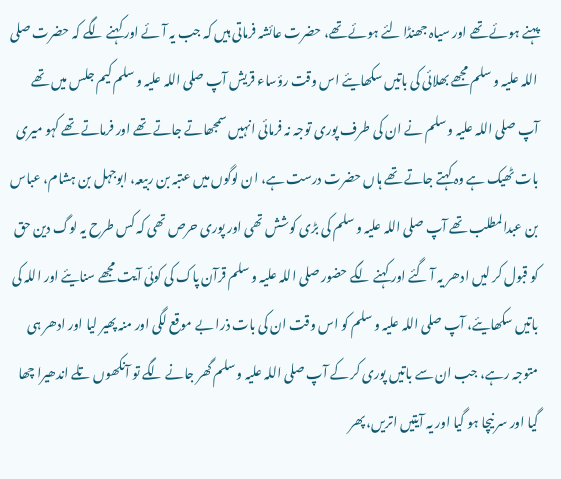پہنے ہوئے تھے اور سیاہ جھنڈا لئے ہوئے تھے، حضرت عائشہ فرماتی ہیں کہ جب یہ آئے اور کہنے لگے کہ حضرت صلی اللہ علیہ و سلم مجھے بھلائی کی باتیں سکھایئے اس وقت رؤساء قریش آپ صلی اللہ علیہ و سلم کیم جلس میں تھے آپ صلی اللہ علیہ و سلم نے ان کی طرف پوری توجہ نہ فرمائی انہیں سمجھاتے جاتے تھے اور فرماتے تھے کہو میری بات ٹھیک ہے وہ کہتے جاتے تھے ہاں حضرت درست ہے، ان لوگوں میں عتبہ بن ربیعہ، ابوجہل بن ہشام، عباس بن عبدالمطلب تھے آپ صلی اللہ علیہ و سلم کی بڑی کوشش تھی اور پوری حرص تھی کہ کس طرح یہ لوگ دین حق کو قبول کر لیں ادھر یہ آ گئے اور کہنے لگے حضور صلی اللہ علیہ و سلم قرآن پاک کی کوئی آیت مجھے سنایئے اور اللہ کی باتیں سکھایئے، آپ صلی اللہ علیہ و سلم کو اس وقت ان کی بات ذرا بے موقع لگی اور منہ پھیر لیا اور ادھر ہی متوجہ رہے، جب ان سے باتیں پوری کر کے آپ صلی اللہ علیہ و سلم گھر جانے لگے تو آنکھوں تلے اندھیرا چھا گیا اور سر نیچا ہو گیا اور یہ آیتیں اتریں، پھر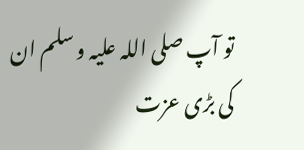تو آپ صلی اللہ علیہ و سلم ان کی بڑی عزت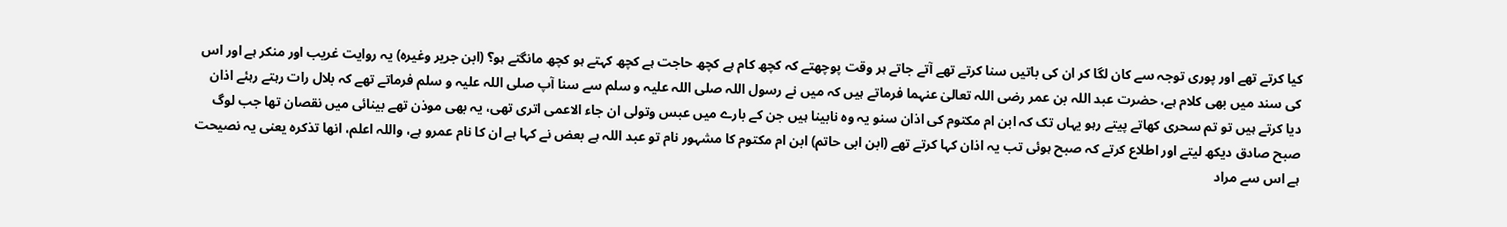کیا کرتے تھے اور پوری توجہ سے کان لگا کر ان کی باتیں سنا کرتے تھے آتے جاتے ہر وقت پوچھتے کہ کچھ کام ہے کچھ حاجت ہے کچھ کہتے ہو کچھ مانگتے ہو؟ (ابن جریر وغیرہ) یہ روایت غریب اور منکر ہے اور اس کی سند میں بھی کلام ہے، حضرت عبد اللہ بن عمر رضی اللہ تعالیٰ عنہما فرماتے ہیں کہ میں نے رسول اللہ صلی اللہ علیہ و سلم سے سنا آپ صلی اللہ علیہ و سلم فرماتے تھے کہ بلال رات رہتے رہئے اذان دیا کرتے ہیں تو تم سحری کھاتے پیتے رہو یہاں تک کہ ابن ام مکتوم کی اذان سنو یہ وہ نابینا ہیں جن کے بارے میں عبس وتولی ان جاء الاعمی اتری تھی، یہ بھی موذن تھے بینائی میں نقصان تھا جب لوگ صبح صادق دیکھ لیتے اور اطلاع کرتے کہ صبح ہوئی تب یہ اذان کہا کرتے تھے (ابن ابی حاتم) ابن ام مکتوم کا مشہور نام تو عبد اللہ ہے بعض نے کہا ہے ان کا نام عمرو ہے، واللہ اعلم، انھا تذکرہ یعنی یہ نصیحت ہے اس سے مراد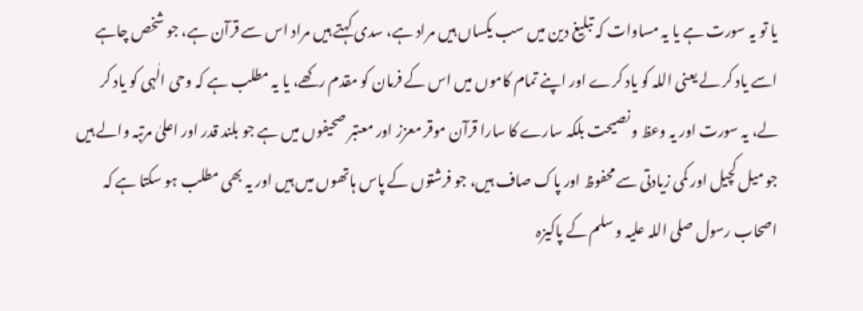یا تو یہ سورت ہے یا یہ مساوات کہ تبلیغ دین میں سب یکساں ہیں مراد ہے، سدی کہتے ہیں مراد اس سے قرآن ہے، جو شخص چاہے اسے یاد کر لے یعنی اللہ کو یاد کرے اور اپنے تمام کاموں میں اس کے فرمان کو مقدم رکھے، یا یہ مطلب ہے کہ وحی الٰہی کو یاد کر لے، یہ سورت اور یہ وعظ و نصیحت بلکہ سارے کا سارا قرآن موقر معزز اور معتبر صحیفوں میں ہے جو بلند قدر اور اعلیٰ مرتبہ والے ہیں جو میل کچیل اور کمی زیادتی سے محفوظ اور پاک صاف ہیں، جو فرشتوں کے پاس ہاتھوں میں ہیں اور یہ بھی مطلب ہو سکتا ہے کہ اصحاب رسول صلی اللہ علیہ و سلم کے پاکیزہ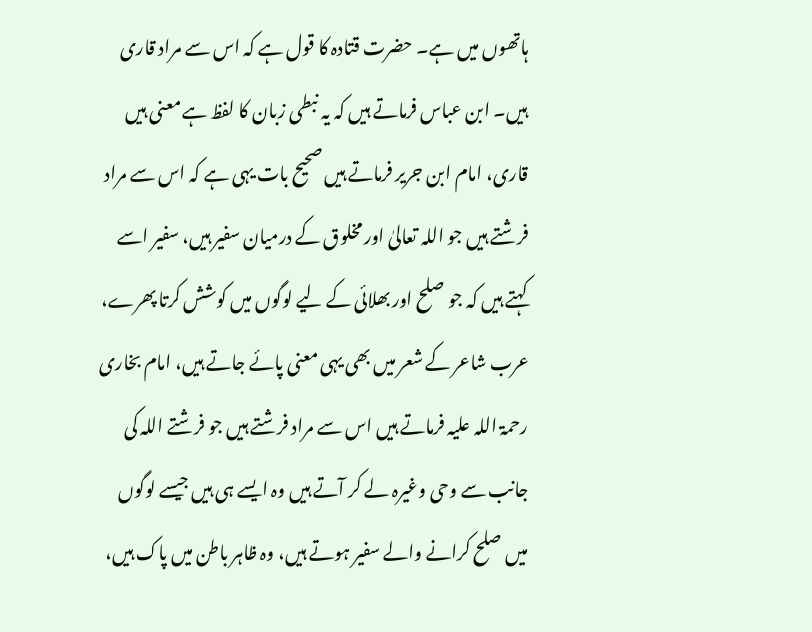ہاتھوں میں ہے۔ حضرت قتادہ کا قول ہے کہ اس سے مراد قاری ہیں۔ ابن عباس فرماتے ہیں کہ یہ نبطی زبان کا لفظ ہے معنی ہیں قاری، امام ابن جریر فرماتے ہیں صحیح بات یہی ہے کہ اس سے مراد فرشتے ہیں جو اللہ تعالیٰ اور مخلوق کے درمیان سفیر ہیں، سفیر اسے کہتے ہیں کہ جو صلح اور بھلائی کے لیے لوگوں میں کوشش کرتا پھرے، عرب شاعر کے شعر میں بھی یہی معنی پائے جاتے ہیں، امام بخاری رحمۃ اللہ علیہ فرماتے ہیں اس سے مراد فرشتے ہیں جو فرشتے اللہ کی جانب سے وحی وغیرہ لے کر آتے ہیں وہ ایسے ہی ہیں جیسے لوگوں میں صلح کرانے والے سفیر ہوتے ہیں، وہ ظاہر باطن میں پاک ہیں،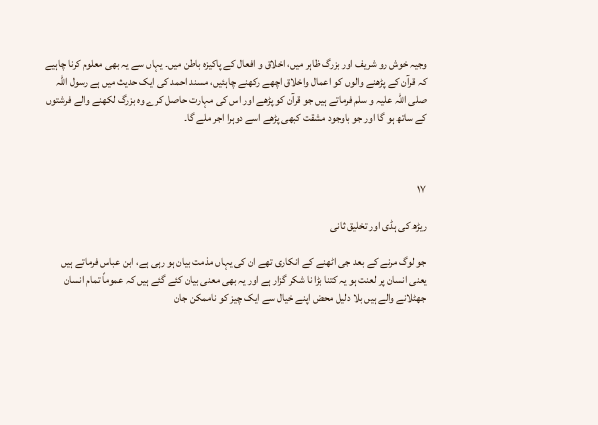وجیہ خوش رو شریف اور بزرگ ظاہر میں، اخلاق و افعال کے پاکیزہ باطن میں۔ یہاں سے یہ بھی معلوم کرنا چاہیے کہ قرآن کے پڑھنے والوں کو اعمال واخلاق اچھے رکھنے چاہئیں، مسند احمد کی ایک حدیث میں ہے رسول اللہ صلی اللہ علیہ و سلم فرماتے ہیں جو قرآن کو پڑھے اور اس کی مہارت حاصل کرے وہ بزرگ لکھنے والے فرشتوں کے ساتھ ہو گا اور جو باوجود مشقت کبھی پڑھے اسے دوہرا اجر ملے گا۔



۱۷

ریڑھ کی ہڈی اور تخلیق ثانی

جو لوگ مرنے کے بعد جی اٹھنے کے انکاری تھے ان کی یہاں مذمت بیان ہو رہی ہے، ابن عباس فرماتے ہیں یعنی انسان پر لعنت ہو یہ کتنا بڑا نا شکر گزار ہے اور یہ بھی معنی بیان کئے گئے ہیں کہ عموماً تمام انسان جھٹلانے والے ہیں بلا دلیل محض اپنے خیال سے ایک چیز کو ناممکن جان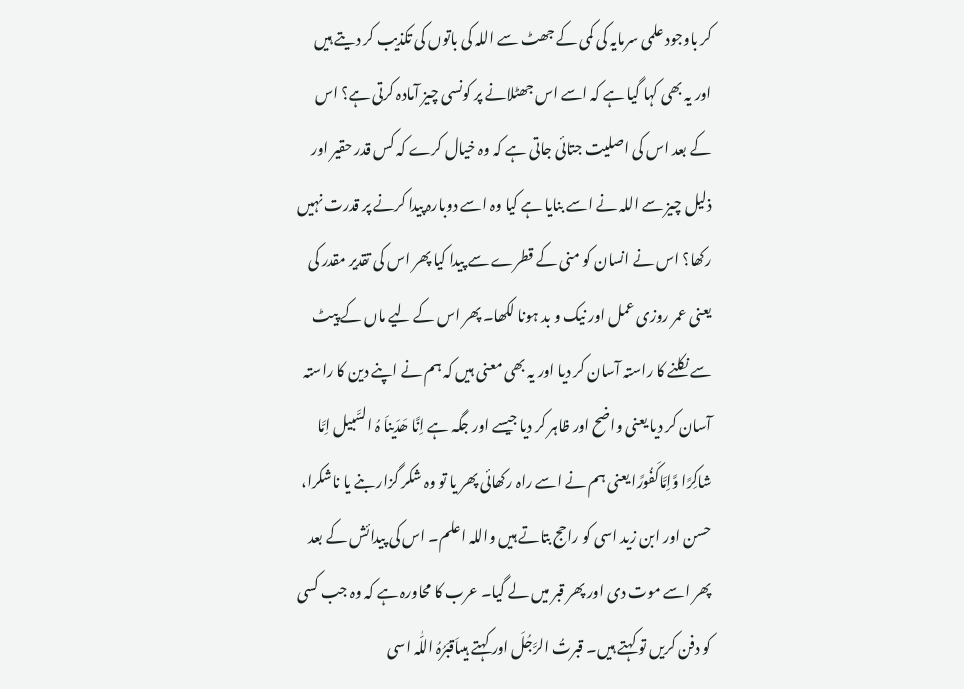کر باوجود علمی سرمایہ کی کمی کے جھٹ سے اللہ کی باتوں کی تکذیب کر دیتے ہیں اور یہ بھی کہا گیا ہے کہ اسے اس جھٹلانے پر کونسی چیز آمادہ کرتی ہے؟ اس کے بعد اس کی اصلیت جتائی جاتی ہے کہ وہ خیال کرے کہ کس قدر حقیر اور ذلیل چیز سے اللہ نے اسے بنایا ہے کیا وہ اسے دوبارہ پیدا کرنے پر قدرت نہیں رکھا؟ اس نے انسان کو منی کے قطرے سے پیدا کیا پھر اس کی تقدیر مقدر کی یعنی عمر روزی عمل اور نیک و بد ہونا لکھا۔ پھر اس کے لیے ماں کے پیٹ سے نکلنے کا راستہ آسان کر دیا اور یہ بھی معنی ہیں کہ ہم نے اپنے دین کا راستہ آسان کر دیا یعنی واضح اور ظاہر کر دیا جیسے اور جگہ ہے اِنَّا ھَدَیناَ ہُ السَّبیل اِمَّا شاکِرًا وَّاِمَّاکَفُورًا یعنی ہم نے اسے راہ رکھائی پھر یا تو وہ شکر گزار بنے یا ناشکرا، حسن اور ابن زید اسی کو راحج بتاتے ہیں واللہ اعلم۔ اس کی پیدائش کے بعد پھر اسے موت دی اور پھر قبر میں لے گیا۔ عرب کا محاورہ ہے کہ وہ جب کسی کو دفن کریں تو کہتے ہیں۔ قبرتُ الرَّجُلَ اور کہتے ہیںاَقبَرُہُ اللّٰہ اسی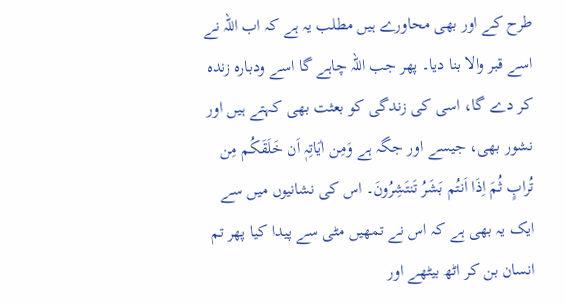طرح کے اور بھی محاورے ہیں مطلب یہ ہے کہ اب اللہ نے اسے قبر والا بنا دیا۔ پھر جب اللہ چاہے گا اسے ودبارہ زندہ کر دے گا، اسی کی زندگی کو بعثت بھی کہتے ہیں اور نشور بھی، جیسے اور جگہ ہے وَمِن اٰیَاتِہٖ اَن خَلَقَکُم مِن تُرابٍ ثُمَ اِذَا اَنتُم بَشَرُ تَنتَشِرُونَ۔ اس کی نشانیوں میں سے ایک یہ بھی ہے کہ اس نے تمھیں مٹی سے پیدا کیا پھر تم انسان بن کر اٹھ بیٹھے اور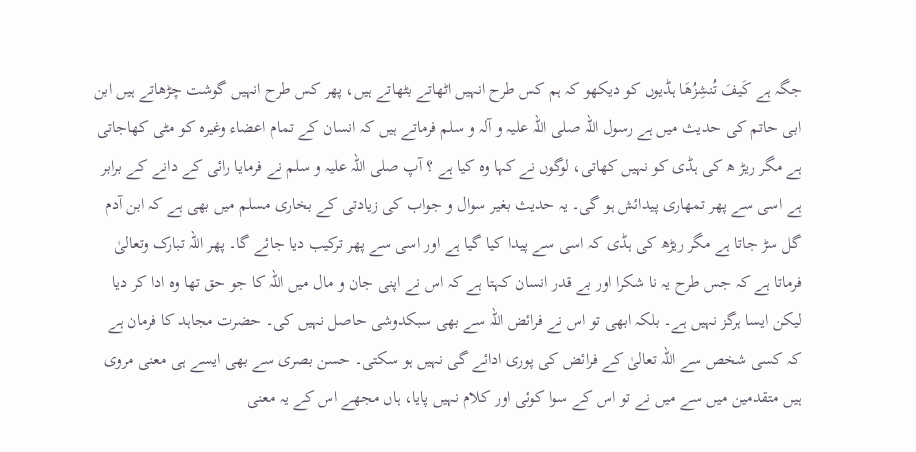جگہ ہے کَیفَ تُنشِزُھَا ہڈیوں کو دیکھو کہ ہم کس طرح انہیں اٹھاتے بٹھاتے ہیں، پھر کس طرح انہیں گوشت چڑھاتے ہیں ابن ابی حاتم کی حدیث میں ہے رسول اللہ صلی اللہ علیہ و آلہ و سلم فرماتے ہیں کہ انسان کے تمام اعضاء وغیرہ کو مٹی کھاجاتی ہے مگر ریڑ ھ کی ہڈی کو نہیں کھاتی، لوگوں نے کہا وہ کیا ہے ؟ آپ صلی اللہ علیہ و سلم نے فرمایا رائی کے دانے کے برابر ہے اسی سے پھر تمھاری پیدائش ہو گی۔ یہ حدیث بغیر سوال و جواب کی زیادتی کے بخاری مسلم میں بھی ہے کہ ابن آدم گل سڑ جاتا ہے مگر ریڑھ کی ہڈی کہ اسی سے پیدا کیا گیا ہے اور اسی سے پھر ترکیب دیا جائے گا۔ پھر اللہ تبارک وتعالیٰ فرماتا ہے کہ جس طرح یہ نا شکرا اور بے قدر انسان کہتا ہے کہ اس نے اپنی جان و مال میں اللہ کا جو حق تھا وہ ادا کر دیا لیکن ایسا ہرگز نہیں ہے۔ بلکہ ابھی تو اس نے فرائض اللہ سے بھی سبکدوشی حاصل نہیں کی۔ حضرت مجاہد کا فرمان ہے کہ کسی شخص سے اللہ تعالیٰ کے فرائض کی پوری ادائے گی نہیں ہو سکتی۔ حسن بصری سے بھی ایسے ہی معنی مروی ہیں متقدمین میں سے میں نے تو اس کے سوا کوئی اور کلام نہیں پایا، ہاں مجھے اس کے یہ معنی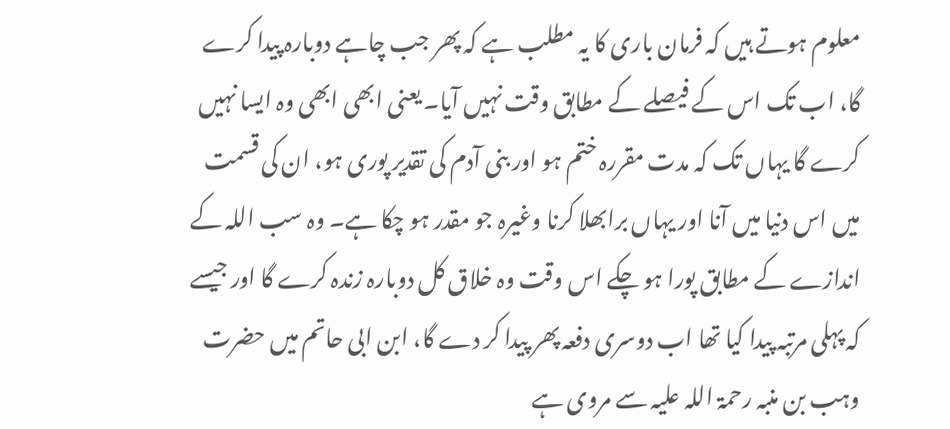معلوم ہوتے ہیں کہ فرمان باری کا یہ مطلب ہے کہ پھر جب چاہے دوبارہ پیدا کرے گا، اب تک اس کے فیصلے کے مطابق وقت نہیں آیا۔ یعنی ابھی ابھی وہ ایسا نہیں کرے گا یہاں تک کہ مدت مقررہ ختم ہو اور بنی آدم کی تقدیر پوری ہو، ان کی قسمت میں اس دنیا میں آنا اور یہاں برابھلا کرنا وغیرہ جو مقدر ہو چکا ہے۔ وہ سب اللہ کے اندازے کے مطابق پورا ہو چکے اس وقت وہ خلاق کل دوبارہ زندہ کرے گا اور جیسے کہ پہلی مرتبہ پیدا کیا تھا اب دوسری دفعہ پھر پیدا کر دے گا، ابن ابی حاتم میں حضرت وہب بن منبہ رحمۃ اللہ علیہ سے مروی ہے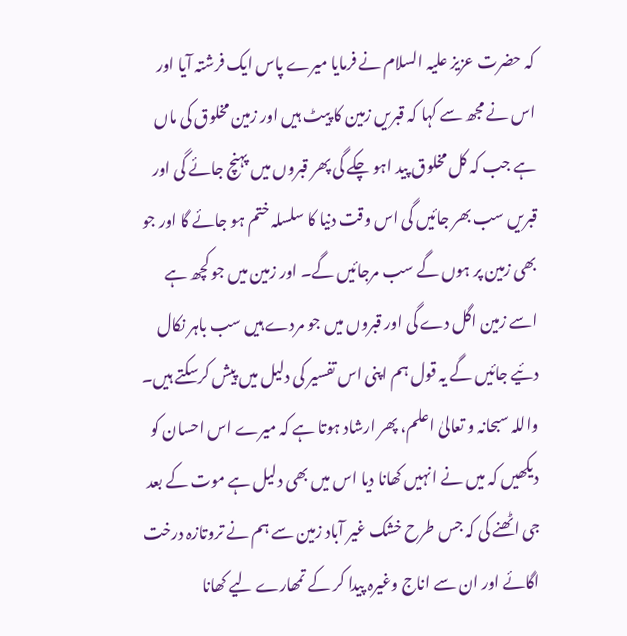کہ حضرت عزیز علیہ السلام نے فرمایا میرے پاس ایک فرشتہ آیا اور اس نے مجھ سے کہا کہ قبریں زمین کا پیٹ ہیں اور زمین مخلوق کی ماں ہے جب کہ کل مخلوق پید اہو چکے گی پھر قبروں میں پہنچ جائے گی اور قبریں سب بھر جائیں گی اس وقت دنیا کا سلسلہ ختم ہو جائے گا اور جو بھی زمین پر ہوں گے سب مرجائیں گے۔ اور زمین میں جو کچھ ہے اسے زمین اگل دے گی اور قبروں میں جو مردے ہیں سب باہر نکال دئیے جائیں گے یہ قول ہم اپنی اس تفسیر کی دلیل میں پیش کرسکتے ہیں۔ واللہ سبحانہ و تعالیٰ اعلم، پھر ارشاد ہوتا ہے کہ میرے اس احسان کو دیکھیں کہ میں نے انہیں کھانا دیا اس میں بھی دلیل ہے موت کے بعد جی اٹھنے کی کہ جس طرح خشک غیر آباد زمین سے ہم نے تروتازہ درخت اگائے اور ان سے اناج وغیرہ پیدا کر کے تمھارے لیے کھانا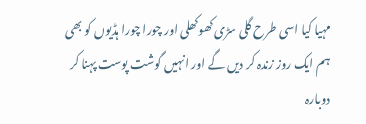مہیا کیا اسی طرح گلی سڑی کھوکھلی اور چورا چورا ہڈیوں کو بھی ہم ایک روز زندہ کر دیں گے اور انہیں گوشت پوست پہنا کر دوبارہ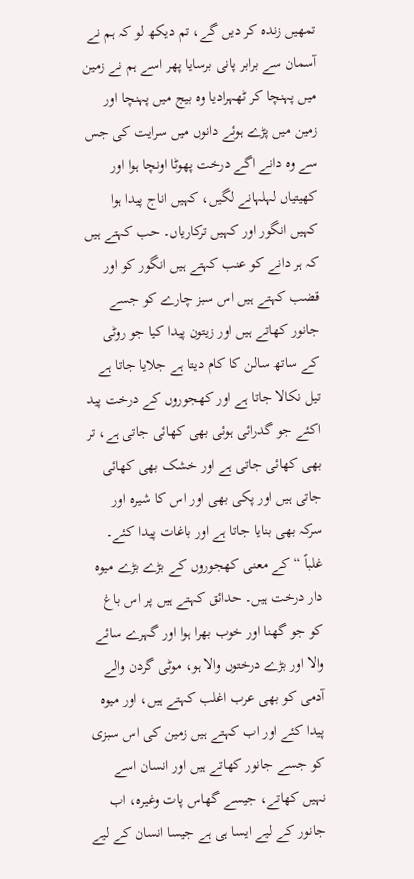تمھیں زندہ کر دیں گے، تم دیکھ لو کہ ہم نے آسمان سے برابر پانی برسایا پھر اسے ہم نے زمین میں پہنچا کر ٹھہرادیا وہ بیج میں پہنچا اور زمین میں پڑے ہوئے دانوں میں سرایت کی جس سے وہ دانے اگے درخت پھوٹا اونچا ہوا اور کھیتیاں لہلہانے لگیں، کہیں اناج پیدا ہوا کہیں انگور اور کہیں ترکاریاں۔ حب کہتے ہیں کہ ہر دانے کو عنب کہتے ہیں انگور کو اور قضب کہتے ہیں اس سبز چارے کو جسے جانور کھاتے ہیں اور زیتون پیدا کیا جو روٹی کے ساتھ سالن کا کام دیتا ہے جلایا جاتا ہے تیل نکالا جاتا ہے اور کھجوروں کے درخت پید اکئے جو گدرائی ہوئی بھی کھائی جاتی ہے، تر بھی کھائی جاتی ہے اور خشک بھی کھائی جاتی ہیں اور پکی بھی اور اس کا شیرہ اور سرکہ بھی بنایا جاتا ہے اور باغات پیدا کئے۔ غلباً “کے معنی کھجوروں کے بڑے بڑے میوہ دار درخت ہیں۔ حدائق کہتے ہیں پر اس باغ کو جو گھنا اور خوب بھرا ہوا اور گہرے سائے والا اور بڑے درختوں والا ہو، موٹی گردن والے آدمی کو بھی عرب اغلب کہتے ہیں، اور میوہ پیدا کئے اور اب کہتے ہیں زمین کی اس سبزی کو جسے جانور کھاتے ہیں اور انسان اسے نہیں کھاتے، جیسے گھاس پات وغیرہ، اب جانور کے لیے ایسا ہی ہے جیسا انسان کے لیے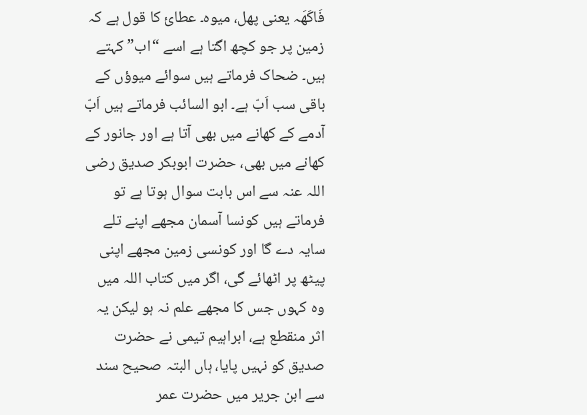فَاکَھَہ یعنی پھل، میوہ۔ عطائ کا قول ہے کہ زمین پر جو کچھ اگتا ہے اسے “اب” کہتے ہیں۔ ضحاک فرماتے ہیں سوائے میوؤں کے باقی سب اَبّ ہے۔ ابو السائب فرماتے ہیں اَبّ آدمے کے کھانے میں بھی آتا ہے اور جانور کے کھانے میں بھی، حضرت ابوبکر صدیق رضی اللہ عنہ سے اس بابت سوال ہوتا ہے تو فرماتے ہیں کونسا آسمان مجھے اپنے تلے سایہ دے گا اور کونسی زمین مجھے اپنی پیٹھ پر اٹھائے گی، اگر میں کتاب اللہ میں وہ کہوں جس کا مجھے علم نہ ہو لیکن یہ اثر منقطع ہے، ابراہیم تیمی نے حضرت صدیق کو نہیں پایا، ہاں البتہ صحیح سند سے ابن جریر میں حضرت عمر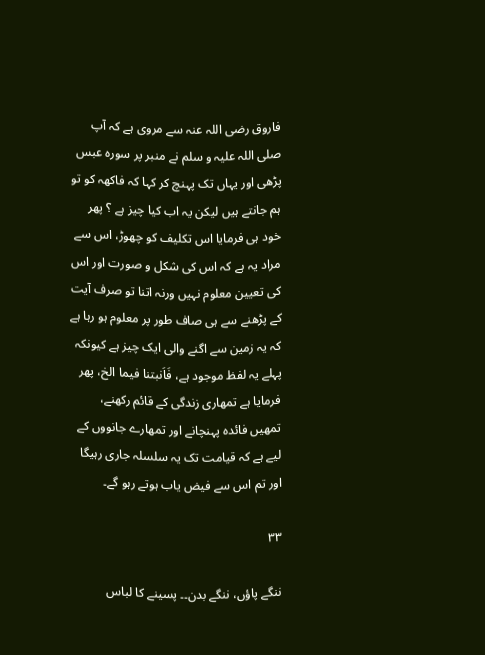فاروق رضی اللہ عنہ سے مروی ہے کہ آپ صلی اللہ علیہ و سلم نے منبر پر سورہ عبس پڑھی اور یہاں تک پہنچ کر کہا کہ فاکھہ کو تو ہم جانتے ہیں لیکن یہ اب کیا چیز ہے ؟ پھر خود ہی فرمایا اس تکلیف کو چھوڑ، اس سے مراد یہ ہے کہ اس کی شکل و صورت اور اس کی تعیین معلوم نہیں ورنہ اتنا تو صرف آیت کے پڑھنے سے ہی صاف طور پر معلوم ہو رہا ہے کہ یہ زمین سے اگنے والی ایک چیز ہے کیونکہ پہلے یہ لفظ موجود ہے، فَاَنبتنا فیما الخ، پھر فرمایا ہے تمھاری زندگی کے قائم رکھنے، تمھیں فائدہ پہنچانے اور تمھارے جانووں کے لیے ہے کہ قیامت تک یہ سلسلہ جاری رہیگا اور تم اس سے فیض یاب ہوتے رہو گے۔

۳۳

ننگے پاؤں، ننگے بدن۔۔ پسینے کا لباس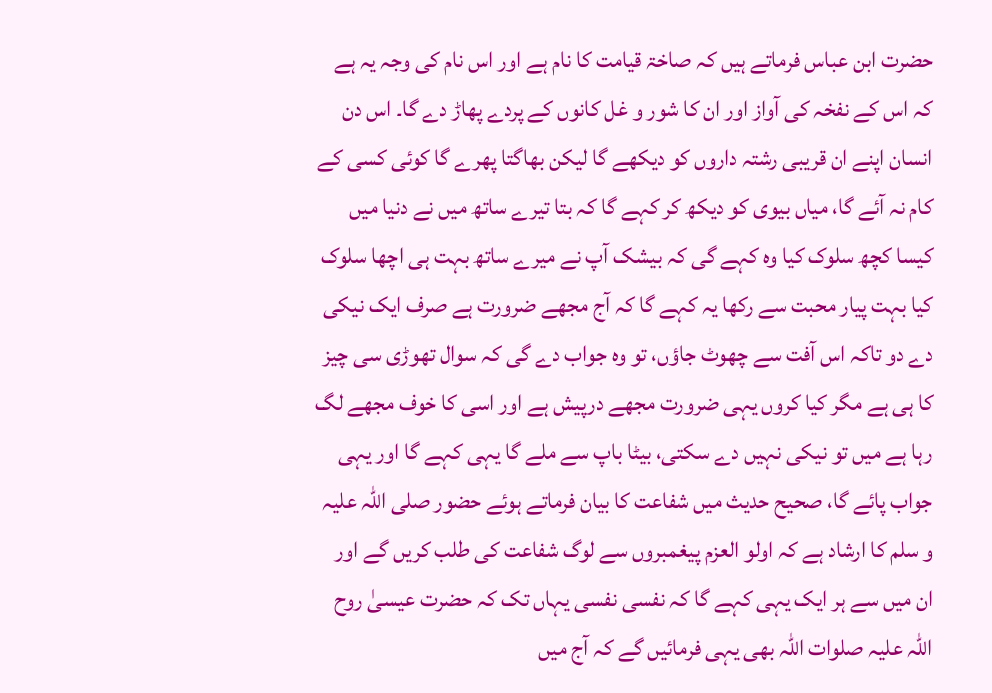حضرت ابن عباس فرماتے ہیں کہ صاخۃ قیامت کا نام ہے اور اس نام کی وجہ یہ ہے کہ اس کے نفخہ کی آواز اور ان کا شور و غل کانوں کے پردے پھاڑ دے گا۔ اس دن انسان اپنے ان قریبی رشتہ داروں کو دیکھے گا لیکن بھاگتا پھرے گا کوئی کسی کے کام نہ آئے گا، میاں بیوی کو دیکھ کر کہے گا کہ بتا تیرے ساتھ میں نے دنیا میں کیسا کچھ سلوک کیا وہ کہے گی کہ بیشک آپ نے میرے ساتھ بہت ہی اچھا سلوک کیا بہت پیار محبت سے رکھا یہ کہے گا کہ آج مجھے ضرورت ہے صرف ایک نیکی دے دو تاکہ اس آفت سے چھوٹ جاؤں، تو وہ جواب دے گی کہ سوال تھوڑی سی چیز کا ہی ہے مگر کیا کروں یہی ضرورت مجھے درپیش ہے اور اسی کا خوف مجھے لگ رہا ہے میں تو نیکی نہیں دے سکتی، بیٹا باپ سے ملے گا یہی کہے گا اور یہی جواب پائے گا، صحیح حدیث میں شفاعت کا بیان فرماتے ہوئے حضور صلی اللہ علیہ و سلم کا ارشاد ہے کہ اولو العزم پیغمبروں سے لوگ شفاعت کی طلب کریں گے اور ان میں سے ہر ایک یہی کہے گا کہ نفسی نفسی یہاں تک کہ حضرت عیسیٰ روح اللہ علیہ صلوات اللہ بھی یہی فرمائیں گے کہ آج میں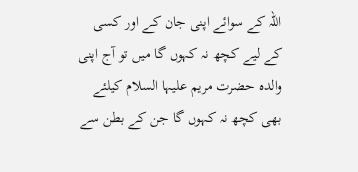اللہ کے سوائے اپنی جان کے اور کسی کے لیے کچھ نہ کہوں گا میں تو آج اپنی والدہ حضرت مریم علیہا السلام کیلئے بھی کچھ نہ کہوں گا جن کے بطن سے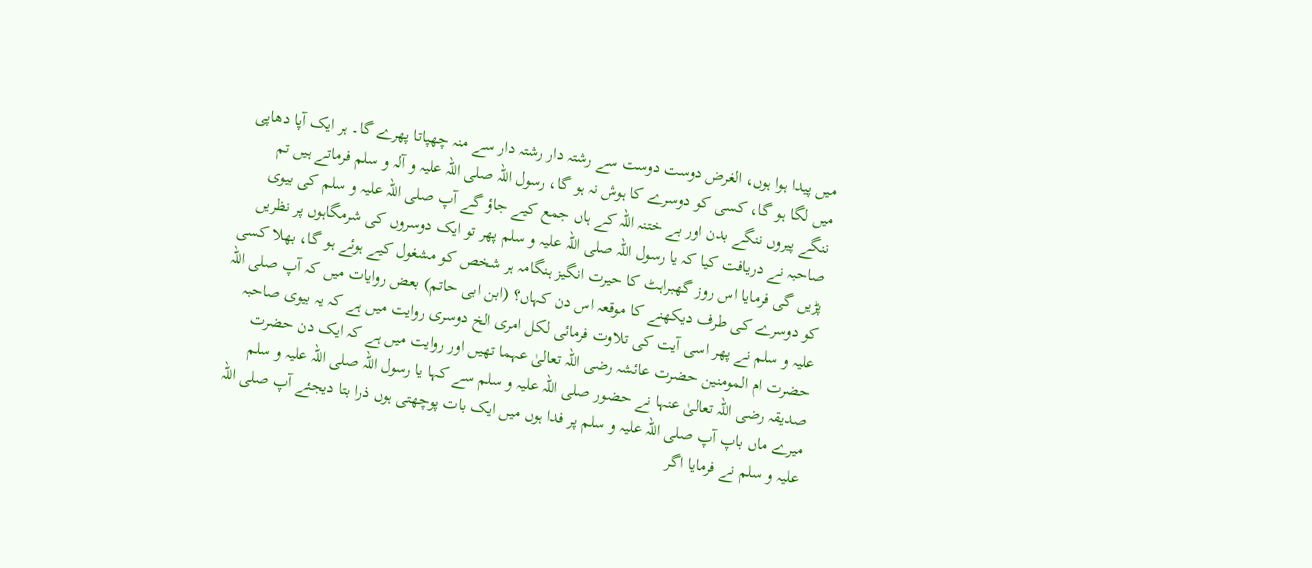میں پیدا ہوا ہوں، الغرض دوست دوست سے رشتہ دار رشتہ دار سے منہ چھپاتا پھرے گا۔ ہر ایک آپا دھاپی میں لگا ہو گا، کسی کو دوسرے کا ہوش نہ ہو گا، رسول اللہ صلی اللہ علیہ و آلہ و سلم فرماتے ہیں تم ننگے پیروں ننگے بدن اور بے ختنہ اللہ کے ہاں جمع کیے جاؤ گے آپ صلی اللہ علیہ و سلم کی بیوی صاحبہ نے دریافت کیا کہ یا رسول اللہ صلی اللہ علیہ و سلم پھر تو ایک دوسروں کی شرمگاہوں پر نظریں پڑیں گی فرمایا اس روز گھبراہٹ کا حیرت انگیز ہنگامہ ہر شخص کو مشغول کیے ہوئے ہو گا، بھلا کسی کو دوسرے کی طرف دیکھنے کا موقعہ اس دن کہاں؟ (ابن ابی حاتم) بعض روایات میں کہ آپ صلی اللہ علیہ و سلم نے پھر اسی آیت کی تلاوت فرمائی لکل امری الخ دوسری روایت میں ہے کہ یہ بیوی صاحبہ حضرت ام المومنین حضرت عائشہ رضی اللہ تعالیٰ عہما تھیں اور روایت میں ہے کہ ایک دن حضرت صدیقہ رضی اللہ تعالیٰ عنہا نے حضور صلی اللہ علیہ و سلم سے کہا یا رسول اللہ صلی اللہ علیہ و سلم میرے ماں باپ آپ صلی اللہ علیہ و سلم پر فدا ہوں میں ایک بات پوچھتی ہوں ذرا بتا دیجئے آپ صلی اللہ علیہ و سلم نے فرمایا اگر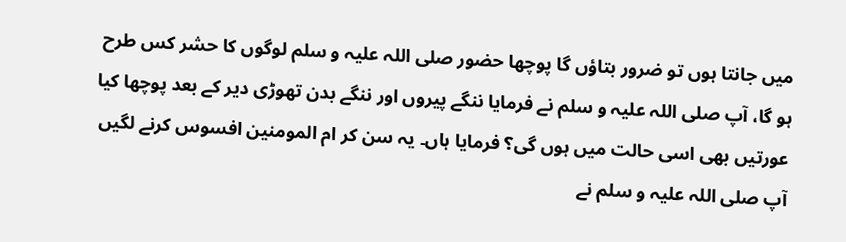میں جانتا ہوں تو ضرور بتاؤں گا پوچھا حضور صلی اللہ علیہ و سلم لوگوں کا حشر کس طرح ہو گا، آپ صلی اللہ علیہ و سلم نے فرمایا ننگے پیروں اور ننگے بدن تھوڑی دیر کے بعد پوچھا کیا عورتیں بھی اسی حالت میں ہوں گی؟ فرمایا ہاں۔ یہ سن کر ام المومنین افسوس کرنے لگیں آپ صلی اللہ علیہ و سلم نے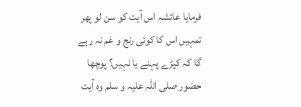فرمایا عائشہ اس آیت کو سن لو پھر تمہیں اس کا کوئی رنج و غم نہ رہے گا کہ کپڑے پہنے یا نہیں؟ پوچھا حضور صلی اللہ علیہ و سلم وہ آیت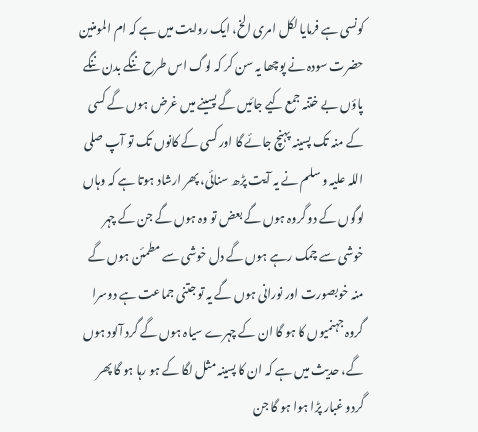کونسی ہے فرمایا لکل امری الخ، ایک روایت میں ہے کہ ام المومنین حضرت سودہ نے پوچھا یہ سن کر کہ لوگ اس طرح ننگے بدن ننگے پاؤں بے ختنہ جمع کیے جائیں گے پسینے میں غرض ہوں گے کسی کے منہ تک پسینہ پہنچ جائے گا اور کسی کے کانوں تک تو آپ صلی اللہ علیہ و سلم نے یہ آیت پڑھ سنائی، پھر ارشاد ہوتا ہے کہ وہاں لوگوں کے دو گروہ ہوں گے بعض تو وہ ہوں گے جن کے چہر خوشی سے چمک رہے ہوں گے دل خوشی سے مطمئن ہوں گے منہ خوبصورت اور نورانی ہوں گے یہ تو جتنی جماعت ہے دوسرا گروہ جہنمیوں کا ہو گا ان کے چہرے سیاہ ہوں گے گرد آلود ہوں گے، حدیث میں ہے کہ ان کا پسینہ مثل لگا کے ہو رہا ہو گا پھر گردو غبار پڑا ہوا ہو گا جن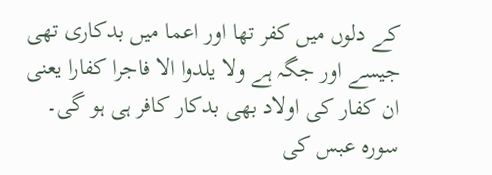کے دلوں میں کفر تھا اور اعما میں بدکاری تھی جیسے اور جگہ ہے ولا یلدوا الا فاجرا کفارا یعنی ان کفار کی اولاد بھی بدکار کافر ہی ہو گی۔ سورہ عبس کی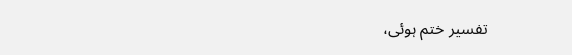تفسیر ختم ہوئی،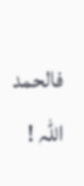فالحمد اللہ !